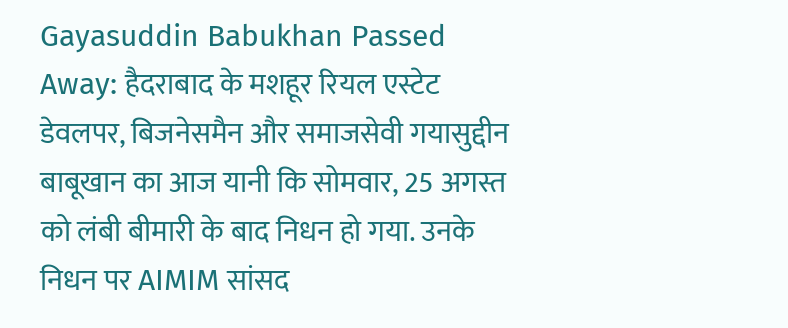Gayasuddin Babukhan Passed Away: हैदराबाद के मशहूर रियल एस्टेट डेवलपर, बिजनेसमैन और समाजसेवी गयासुद्दीन बाबूखान का आज यानी कि सोमवार, 25 अगस्त को लंबी बीमारी के बाद निधन हो गया. उनके निधन पर AIMIM सांसद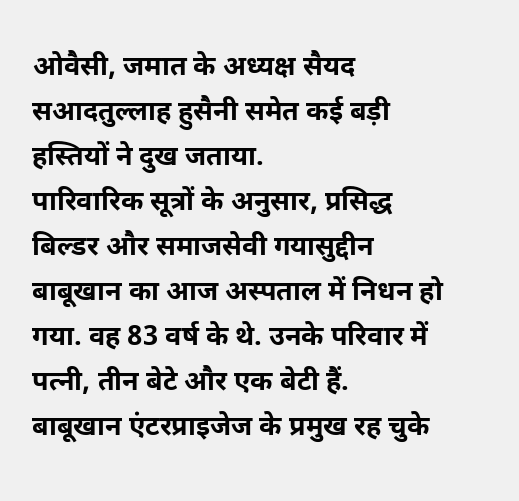ओवैसी, जमात के अध्यक्ष सैयद सआदतुल्लाह हुसैनी समेत कई बड़ी हस्तियों ने दुख जताया.
पारिवारिक सूत्रों के अनुसार, प्रसिद्ध बिल्डर और समाजसेवी गयासुद्दीन बाबूखान का आज अस्पताल में निधन हो गया. वह 83 वर्ष के थे. उनके परिवार में पत्नी, तीन बेटे और एक बेटी हैं.
बाबूखान एंटरप्राइजेज के प्रमुख रह चुके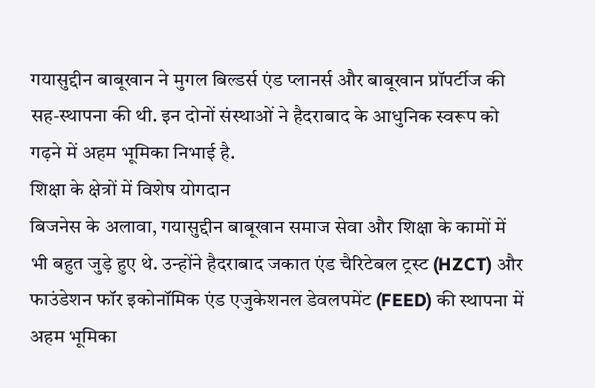गयासुद्दीन बाबूखान ने मुगल बिल्डर्स एंड प्लानर्स और बाबूखान प्रॉपर्टीज की सह-स्थापना की थी. इन दोनों संस्थाओं ने हैदराबाद के आधुनिक स्वरूप को गढ़ने में अहम भूमिका निभाई है.
शिक्षा के क्षेत्रों में विशेष योगदान
बिजनेस के अलावा, गयासुद्दीन बाबूखान समाज सेवा और शिक्षा के कामों में भी बहुत जुड़े हुए थे. उन्होंने हैदराबाद जकात एंड चैरिटेबल ट्रस्ट (HZCT) और फाउंडेशन फॉर इकोनॉमिक एंड एजुकेशनल डेवलपमेंट (FEED) की स्थापना में अहम भूमिका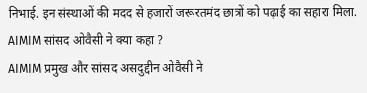निभाई. इन संस्थाओं की मदद से हजारों जरूरतमंद छात्रों को पढ़ाई का सहारा मिला.
AIMIM सांसद ओवैसी ने क्या कहा ?
AIMIM प्रमुख और सांसद असदुद्दीन ओवैसी ने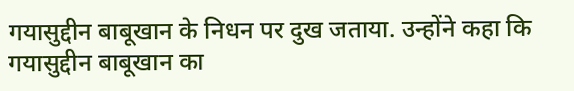गयासुद्दीन बाबूखान के निधन पर दुख जताया. उन्होंने कहा कि गयासुद्दीन बाबूखान का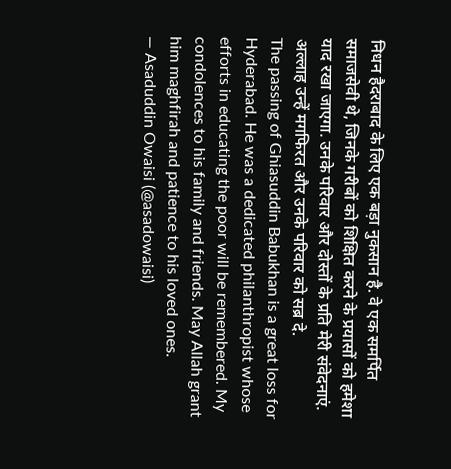निधन हैदराबाद के लिए एक बड़ा नुकसान है. वे एक समर्पित समाजसेवी थे, जिनके गरीबों को शिक्षित करने के प्रयासों को हमेशा याद रखा जाएगा. उनके परिवार और दोस्तों के प्रति मेरी संवेदनाएं. अल्लाह उन्हें मगफिरत और उनके परिवार को सब्र दे.
The passing of Ghiasuddin Babukhan is a great loss for Hyderabad. He was a dedicated philanthropist whose efforts in educating the poor will be remembered. My condolences to his family and friends. May Allah grant him maghfirah and patience to his loved ones.
— Asaduddin Owaisi (@asadowaisi)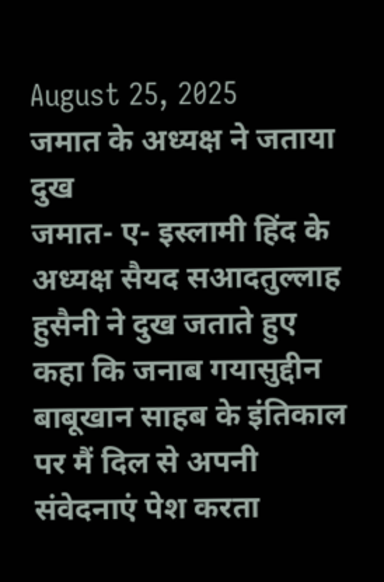August 25, 2025
जमात के अध्यक्ष ने जताया दुख
जमात- ए- इस्लामी हिंद के अध्यक्ष सैयद सआदतुल्लाह हुसैनी ने दुख जताते हुए कहा कि जनाब गयासुद्दीन बाबूखान साहब के इंतिकाल पर मैं दिल से अपनी संवेदनाएं पेश करता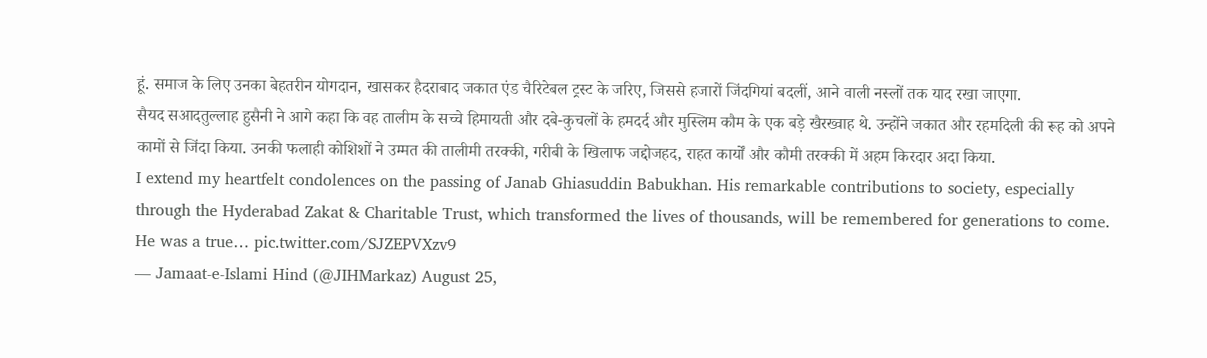हूं. समाज के लिए उनका बेहतरीन योगदान, खासकर हैदराबाद जकात एंड चैरिटेबल ट्रस्ट के जरिए, जिससे हजारों जिंदगियां बदलीं, आने वाली नस्लों तक याद रखा जाएगा.
सैयद सआदतुल्लाह हुसैनी ने आगे कहा कि वह तालीम के सच्चे हिमायती और दबे-कुचलों के हमदर्द और मुस्लिम कौम के एक बड़े खैरख्वाह थे. उन्होंने जकात और रहमदिली की रूह को अपने कामों से जिंदा किया. उनकी फलाही कोशिशों ने उम्मत की तालीमी तरक्की, गरीबी के खिलाफ जद्दोजहद, राहत कार्यों और कौमी तरक्की में अहम किरदार अदा किया.
I extend my heartfelt condolences on the passing of Janab Ghiasuddin Babukhan. His remarkable contributions to society, especially through the Hyderabad Zakat & Charitable Trust, which transformed the lives of thousands, will be remembered for generations to come.
He was a true… pic.twitter.com/SJZEPVXzv9
— Jamaat-e-Islami Hind (@JIHMarkaz) August 25,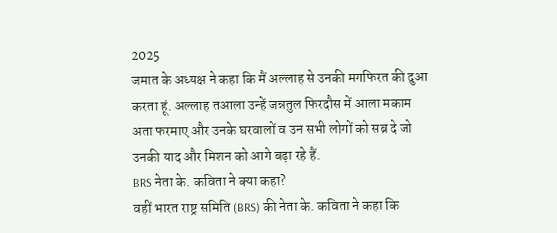2025
जमात के अध्यक्ष ने कहा कि मैं अल्लाह से उनकी मगफिरत की दुआ करता हूं. अल्लाह तआला उन्हें जन्नतुल फिरदौस में आला मकाम अता फरमाए और उनके घरवालों व उन सभी लोगों को सब्र दे जो उनकी याद और मिशन को आगे बढ़ा रहे हैं.
BRS नेता के. कविता ने क्या कहा?
वहीं भारत राष्ट्र समिति (BRS) की नेता के. कविता ने कहा कि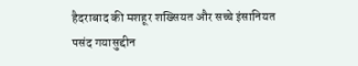हैदराबाद की मशहूर शख्सियत और सच्चे इंसानियत पसंद गयासुद्दीन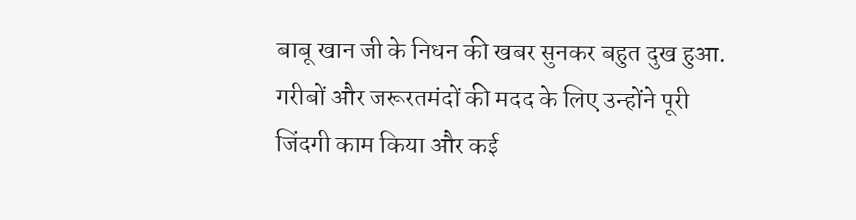बाबू खान जी के निधन की खबर सुनकर बहुत दुख हुआ. गरीबों और जरूरतमंदों की मदद के लिए उन्होंने पूरी जिंदगी काम किया और कई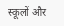स्कूलों और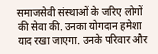समाजसेवी संस्थाओं के जरिए लोगों की सेवा की. उनका योगदान हमेशा याद रखा जाएगा. उनके परिवार और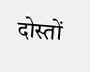दोस्तों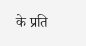के प्रति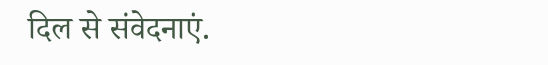दिल से संवेदनाएं.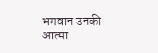भगवान उनकी आत्मा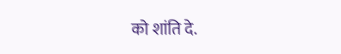को शांति दे.